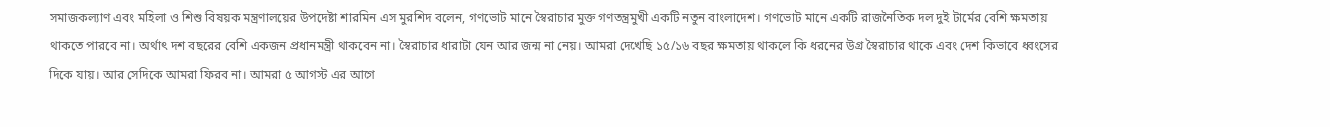সমাজকল্যাণ এবং মহিলা ও শিশু বিষয়ক মন্ত্রণালয়ের উপদেষ্টা শারমিন এস মুরশিদ বলেন, গণভোট মানে স্বৈরাচার মুক্ত গণতন্ত্রমুখী একটি নতুন বাংলাদেশ। গণভোট মানে একটি রাজনৈতিক দল দুই টার্মের বেশি ক্ষমতায় থাকতে পারবে না। অর্থাৎ দশ বছরের বেশি একজন প্রধানমন্ত্রী থাকবেন না। স্বৈরাচার ধারাটা যেন আর জন্ম না নেয়। আমরা দেখেছি ১৫/১৬ বছর ক্ষমতায় থাকলে কি ধরনের উগ্র স্বৈরাচার থাকে এবং দেশ কিভাবে ধ্বংসের দিকে যায়। আর সেদিকে আমরা ফিরব না। আমরা ৫ আগস্ট এর আগে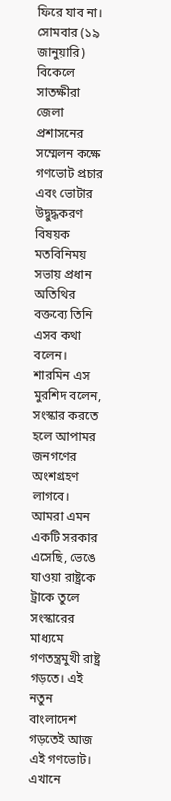ফিরে যাব না।
সোমবার (১৯ জানুয়ারি) বিকেলে সাতক্ষীরা জেলা প্রশাসনের সম্মেলন কক্ষে গণভোট প্রচার এবং ভোটার উদ্বুদ্ধকরণ বিষয়ক মতবিনিময় সভায় প্রধান অতিথির বক্তব্যে তিনি এসব কথা বলেন।
শারমিন এস মুরশিদ বলেন, সংস্কার করতে হলে আপামর জনগণের অংশগ্রহণ লাগবে। আমরা এমন একটি সরকার এসেছি, ভেঙে যাওয়া রাষ্ট্রকে ট্রাকে তুলে সংস্কারের মাধ্যমে গণতন্ত্রমুখী রাষ্ট্র গড়তে। এই নতুন বাংলাদেশ গড়তেই আজ এই গণভোট। এখানে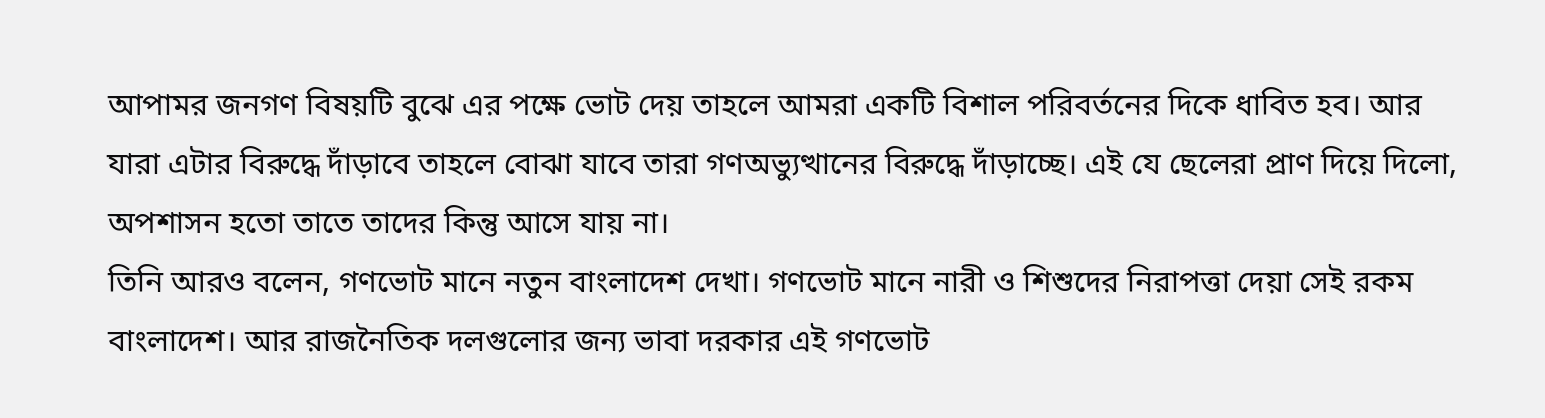আপামর জনগণ বিষয়টি বুঝে এর পক্ষে ভোট দেয় তাহলে আমরা একটি বিশাল পরিবর্তনের দিকে ধাবিত হব। আর যারা এটার বিরুদ্ধে দাঁড়াবে তাহলে বোঝা যাবে তারা গণঅভ্যুত্থানের বিরুদ্ধে দাঁড়াচ্ছে। এই যে ছেলেরা প্রাণ দিয়ে দিলো, অপশাসন হতো তাতে তাদের কিন্তু আসে যায় না।
তিনি আরও বলেন, গণভোট মানে নতুন বাংলাদেশ দেখা। গণভোট মানে নারী ও শিশুদের নিরাপত্তা দেয়া সেই রকম বাংলাদেশ। আর রাজনৈতিক দলগুলোর জন্য ভাবা দরকার এই গণভোট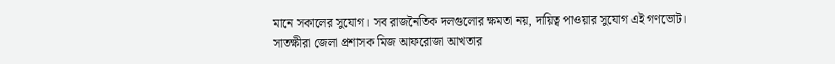মানে সকালের সুযোগ। সব রাজনৈতিক দলগুলোর ক্ষমতা নয়, দায়িত্ব পাওয়ার সুযোগ এই গণভোট।
সাতক্ষীরা জেলা প্রশাসক মিজ আফরোজা আখতার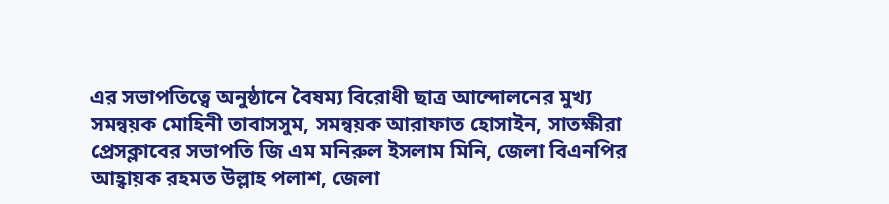এর সভাপতিত্বে অনুষ্ঠানে বৈষম্য বিরোধী ছাত্র আন্দোলনের মুখ্য সমন্বয়ক মোহিনী তাবাসসুম, সমন্বয়ক আরাফাত হোসাইন, সাতক্ষীরা প্রেসক্লাবের সভাপতি জি এম মনিরুল ইসলাম মিনি, জেলা বিএনপির আহ্বায়ক রহমত উল্লাহ পলাশ, জেলা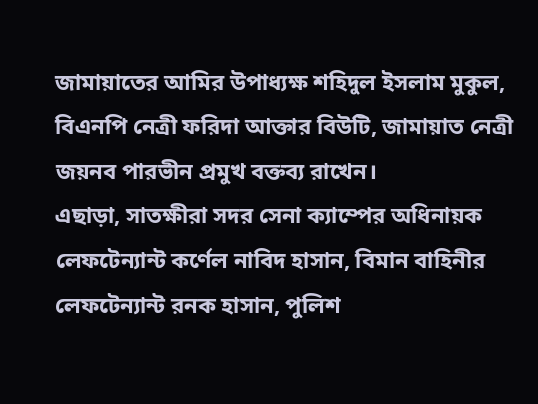জামায়াতের আমির উপাধ্যক্ষ শহিদুল ইসলাম মুকুল, বিএনপি নেত্রী ফরিদা আক্তার বিউটি, জামায়াত নেত্রী জয়নব পারভীন প্রমুখ বক্তব্য রাখেন।
এছাড়া, সাতক্ষীরা সদর সেনা ক্যাম্পের অধিনায়ক লেফটেন্যান্ট কর্ণেল নাবিদ হাসান, বিমান বাহিনীর লেফটেন্যান্ট রনক হাসান, পুলিশ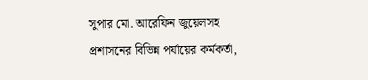সুপার মো. আরেফিন জুয়েলসহ প্রশাসনের বিভিন্ন পর্যায়ের কর্মকর্তা,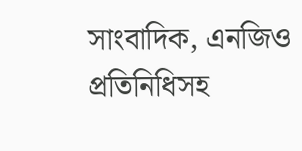সাংবাদিক, এনজিও প্রতিনিধিসহ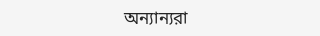অন্যান্যরা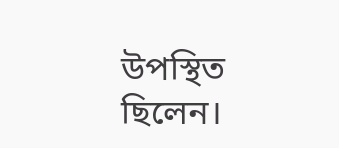উপস্থিত ছিলেন।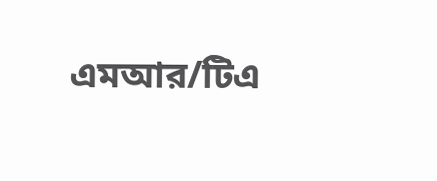এমআর/টিএ